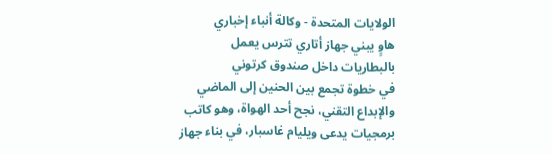الولايات المتحدة - وكالة أنباء إخباري
هاوٍ يبني جهاز أتاري تترس يعمل بالبطاريات داخل صندوق كرتوني
في خطوة تجمع بين الحنين إلى الماضي والإبداع التقني، نجح أحد الهواة، وهو كاتب برمجيات يدعى ويليام غاسبار، في بناء جهاز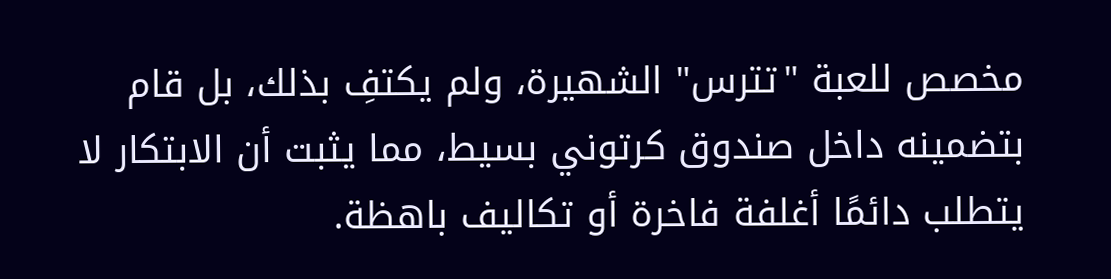مخصص للعبة "تترس" الشهيرة، ولم يكتفِ بذلك، بل قام بتضمينه داخل صندوق كرتوني بسيط، مما يثبت أن الابتكار لا يتطلب دائمًا أغلفة فاخرة أو تكاليف باهظة.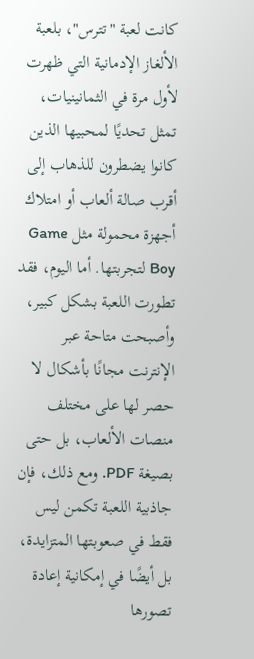كانت لعبة "تترس"، بلعبة الألغاز الإدمانية التي ظهرت لأول مرة في الثمانينيات، تمثل تحديًا لمحبيها الذين كانوا يضطرون للذهاب إلى أقرب صالة ألعاب أو امتلاك أجهزة محمولة مثل Game Boy لتجربتها. أما اليوم، فقد تطورت اللعبة بشكل كبير، وأصبحت متاحة عبر الإنترنت مجانًا بأشكال لا حصر لها على مختلف منصات الألعاب، بل حتى بصيغة PDF. ومع ذلك، فإن جاذبية اللعبة تكمن ليس فقط في صعوبتها المتزايدة، بل أيضًا في إمكانية إعادة تصورها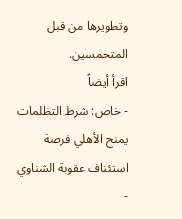وتطويرها من قبل المتحمسين.
اقرأ أيضاً
- خاص: شرط التظلمات يمنح الأهلي فرصة استئناف عقوبة الشناوي
-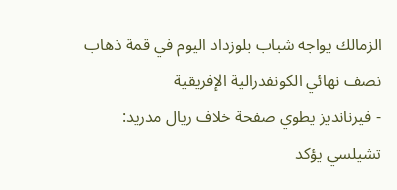الزمالك يواجه شباب بلوزداد اليوم في قمة ذهاب نصف نهائي الكونفدرالية الإفريقية
- فيرنانديز يطوي صفحة خلاف ريال مدريد: تشيلسي يؤكد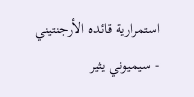استمرارية قائده الأرجنتيني
- سيميوني يثير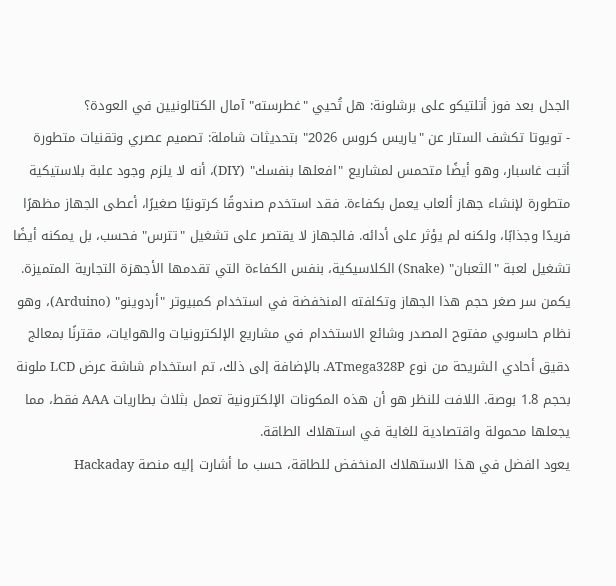الجدل بعد فوز أتلتيكو على برشلونة: هل تُحيي "غطرسته" آمال الكتالونيين في العودة؟
- تويوتا تكشف الستار عن "ياريس كروس 2026" بتحديثات شاملة: تصميم عصري وتقنيات متطورة
أثبت غاسبار، وهو أيضًا متحمس لمشاريع "افعلها بنفسك" (DIY)، أنه لا يلزم وجود علبة بلاستيكية متطورة لإنشاء جهاز ألعاب يعمل بكفاءة. فقد استخدم صندوقًا كرتونيًا صغيرًا، أعطى الجهاز مظهرًا فريدًا وجذابًا، ولكنه لم يؤثر على أدائه. فالجهاز لا يقتصر على تشغيل "تترس" فحسب، بل يمكنه أيضًا تشغيل لعبة "الثعبان" (Snake) الكلاسيكية، بنفس الكفاءة التي تقدمها الأجهزة التجارية المتميزة.
يكمن سر صغر حجم هذا الجهاز وتكلفته المنخفضة في استخدام كمبيوتر "أردوينو" (Arduino)، وهو نظام حاسوبي مفتوح المصدر وشائع الاستخدام في مشاريع الإلكترونيات والهوايات، مقترنًا بمعالج دقيق أحادي الشريحة من نوع ATmega328P. بالإضافة إلى ذلك، تم استخدام شاشة عرض LCD ملونة بحجم 1.8 بوصة. اللافت للنظر هو أن هذه المكونات الإلكترونية تعمل بثلاث بطاريات AAA فقط، مما يجعلها محمولة واقتصادية للغاية في استهلاك الطاقة.
يعود الفضل في هذا الاستهلاك المنخفض للطاقة، حسب ما أشارت إليه منصة Hackaday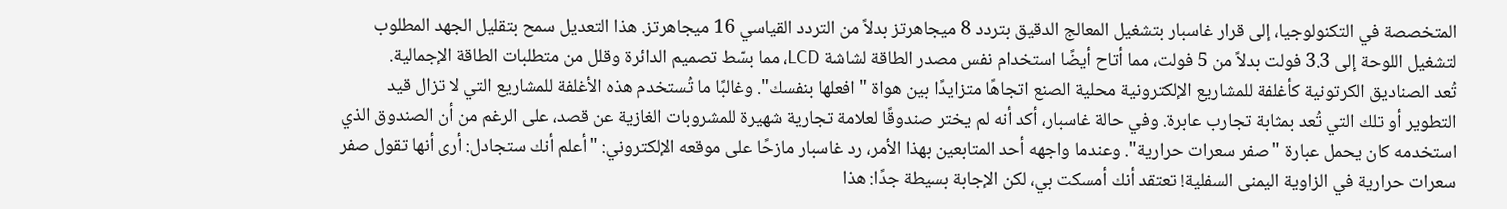المتخصصة في التكنولوجيا، إلى قرار غاسبار بتشغيل المعالج الدقيق بتردد 8 ميجاهرتز بدلاً من التردد القياسي 16 ميجاهرتز. هذا التعديل سمح بتقليل الجهد المطلوب لتشغيل اللوحة إلى 3.3 فولت بدلاً من 5 فولت، مما أتاح أيضًا استخدام نفس مصدر الطاقة لشاشة LCD، مما بسّط تصميم الدائرة وقلل من متطلبات الطاقة الإجمالية.
تُعد الصناديق الكرتونية كأغلفة للمشاريع الإلكترونية محلية الصنع اتجاهًا متزايدًا بين هواة "افعلها بنفسك". وغالبًا ما تُستخدم هذه الأغلفة للمشاريع التي لا تزال قيد التطوير أو تلك التي تُعد بمثابة تجارب عابرة. وفي حالة غاسبار، أكد أنه لم يختر صندوقًا لعلامة تجارية شهيرة للمشروبات الغازية عن قصد، على الرغم من أن الصندوق الذي استخدمه كان يحمل عبارة "صفر سعرات حرارية". وعندما واجهه أحد المتابعين بهذا الأمر، رد غاسبار مازحًا على موقعه الإلكتروني: "أعلم أنك ستجادل: أرى أنها تقول صفر سعرات حرارية في الزاوية اليمنى السفلية! تعتقد أنك أمسكت بي، لكن الإجابة بسيطة جدًا: هذا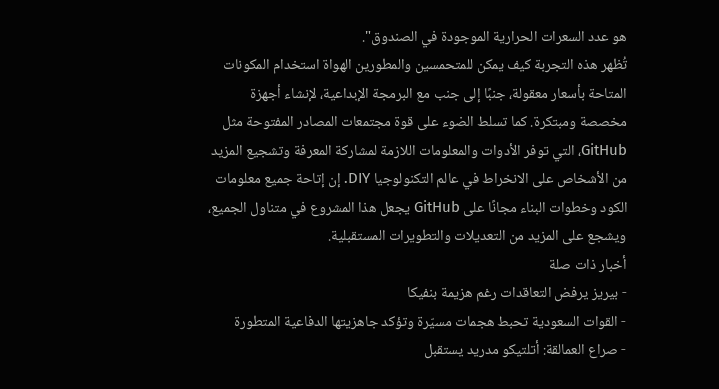هو عدد السعرات الحرارية الموجودة في الصندوق".
تُظهر هذه التجربة كيف يمكن للمتحمسين والمطورين الهواة استخدام المكونات المتاحة بأسعار معقولة، جنبًا إلى جنب مع البرمجة الإبداعية، لإنشاء أجهزة مخصصة ومبتكرة. كما تسلط الضوء على قوة مجتمعات المصادر المفتوحة مثل GitHub، التي توفر الأدوات والمعلومات اللازمة لمشاركة المعرفة وتشجيع المزيد من الأشخاص على الانخراط في عالم التكنولوجيا DIY. إن إتاحة جميع معلومات الكود وخطوات البناء مجانًا على GitHub يجعل هذا المشروع في متناول الجميع، ويشجع على المزيد من التعديلات والتطويرات المستقبلية.
أخبار ذات صلة
- بيريز يرفض التعاقدات رغم هزيمة بنفيكا
- القوات السعودية تحبط هجمات مسيّرة وتؤكد جاهزيتها الدفاعية المتطورة
- صراع العمالقة: أتلتيكو مدريد يستقبل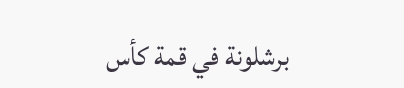برشلونة في قمة كأس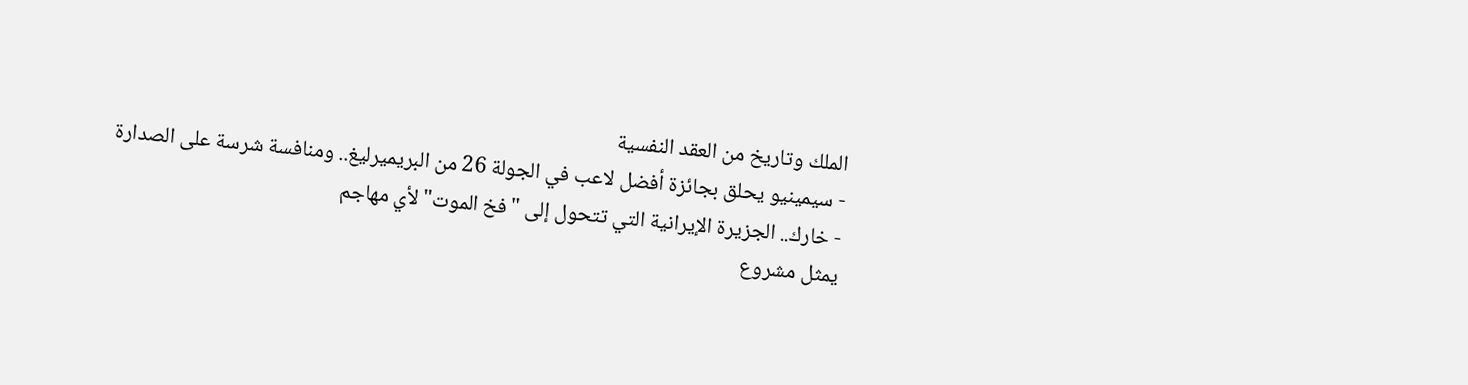الملك وتاريخ من العقد النفسية
- سيمينيو يحلق بجائزة أفضل لاعب في الجولة 26 من البريميرليغ.. ومنافسة شرسة على الصدارة
- خارك.. الجزيرة الإيرانية التي تتحول إلى "فخ الموت" لأي مهاجم
يمثل مشروع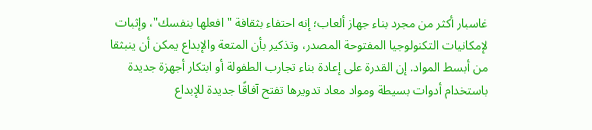غاسبار أكثر من مجرد بناء جهاز ألعاب؛ إنه احتفاء بثقافة "افعلها بنفسك"، وإثبات لإمكانيات التكنولوجيا المفتوحة المصدر، وتذكير بأن المتعة والإبداع يمكن أن ينبثقا من أبسط المواد. إن القدرة على إعادة بناء تجارب الطفولة أو ابتكار أجهزة جديدة باستخدام أدوات بسيطة ومواد معاد تدويرها تفتح آفاقًا جديدة للإبداع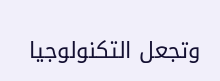وتجعل التكنولوجيا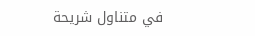في متناول شريحة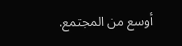أوسع من المجتمع.